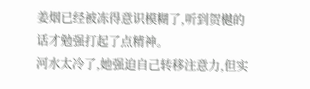姜烟已经被冻得意识模糊了,听到贺樾的话才勉强打起了点精神。
河水太冷了,她强迫自己转移注意力,但实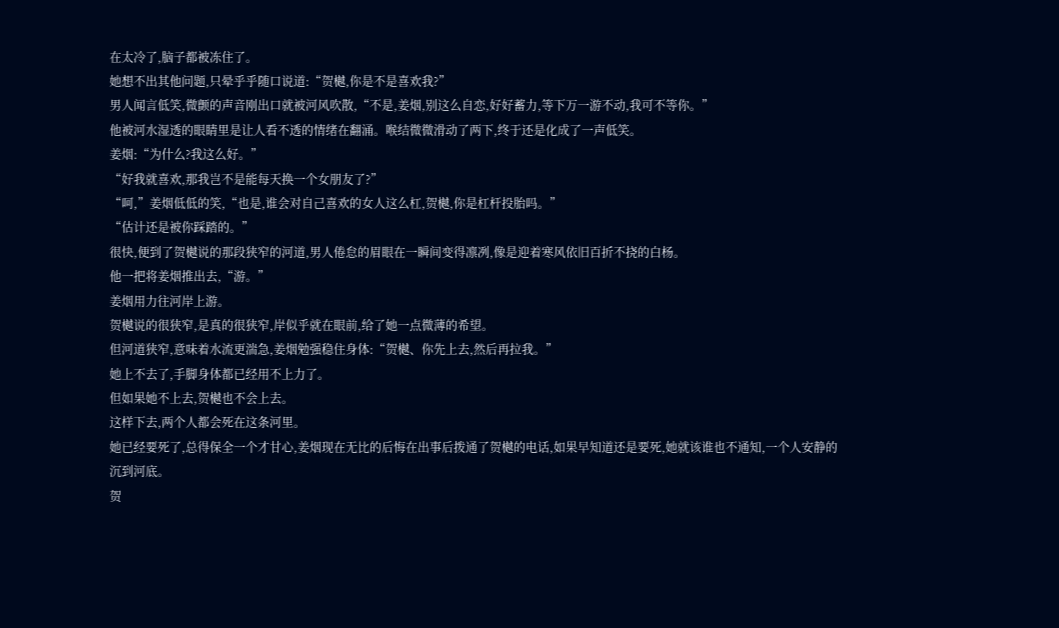在太冷了,脑子都被冻住了。
她想不出其他问题,只晕乎乎随口说道:“贺樾,你是不是喜欢我?”
男人闻言低笑,微颤的声音刚出口就被河风吹散,“不是,姜烟,别这么自恋,好好蓄力,等下万一游不动,我可不等你。”
他被河水湿透的眼睛里是让人看不透的情绪在翻涌。喉结微微滑动了两下,终于还是化成了一声低笑。
姜烟:“为什么?我这么好。”
“好我就喜欢,那我岂不是能每天换一个女朋友了?”
“呵,”姜烟低低的笑,“也是,谁会对自己喜欢的女人这么杠,贺樾,你是杠杆投胎吗。”
“估计还是被你踩踏的。”
很快,便到了贺樾说的那段狭窄的河道,男人倦怠的眉眼在一瞬间变得凛冽,像是迎着寒风依旧百折不挠的白杨。
他一把将姜烟推出去,“游。”
姜烟用力往河岸上游。
贺樾说的很狭窄,是真的很狭窄,岸似乎就在眼前,给了她一点微薄的希望。
但河道狭窄,意味着水流更湍急,姜烟勉强稳住身体:“贺樾、你先上去,然后再拉我。”
她上不去了,手脚身体都已经用不上力了。
但如果她不上去,贺樾也不会上去。
这样下去,两个人都会死在这条河里。
她已经要死了,总得保全一个才甘心,姜烟现在无比的后悔在出事后拨通了贺樾的电话,如果早知道还是要死,她就该谁也不通知,一个人安静的沉到河底。
贺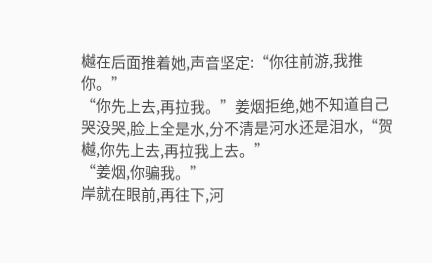樾在后面推着她,声音坚定:“你往前游,我推你。”
“你先上去,再拉我。”姜烟拒绝,她不知道自己哭没哭,脸上全是水,分不清是河水还是泪水,“贺樾,你先上去,再拉我上去。”
“姜烟,你骗我。”
岸就在眼前,再往下,河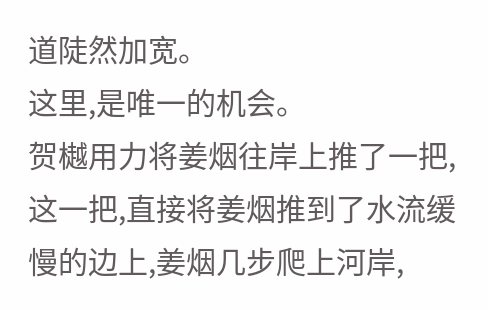道陡然加宽。
这里,是唯一的机会。
贺樾用力将姜烟往岸上推了一把,这一把,直接将姜烟推到了水流缓慢的边上,姜烟几步爬上河岸,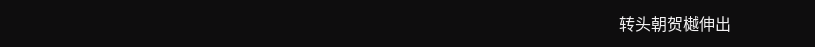转头朝贺樾伸出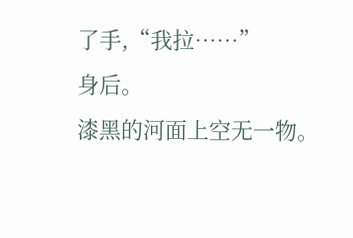了手,“我拉……”
身后。
漆黑的河面上空无一物。